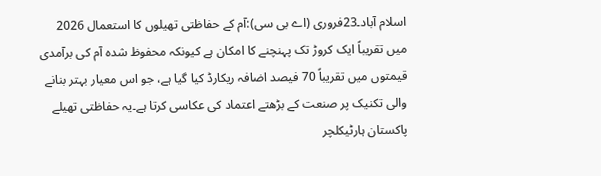اسلام آباد۔23فروری (اے بی سی):آم کے حفاظتی تھیلوں کا استعمال 2026 میں تقریباً ایک کروڑ تک پہنچنے کا امکان ہے کیونکہ محفوظ شدہ آم کی برآمدی قیمتوں میں تقریباً 70 فیصد اضافہ ریکارڈ کیا گیا ہے، جو اس معیار بہتر بنانے والی تکنیک پر صنعت کے بڑھتے اعتماد کی عکاسی کرتا ہے۔یہ حفاظتی تھیلے پاکستان ہارٹیکلچر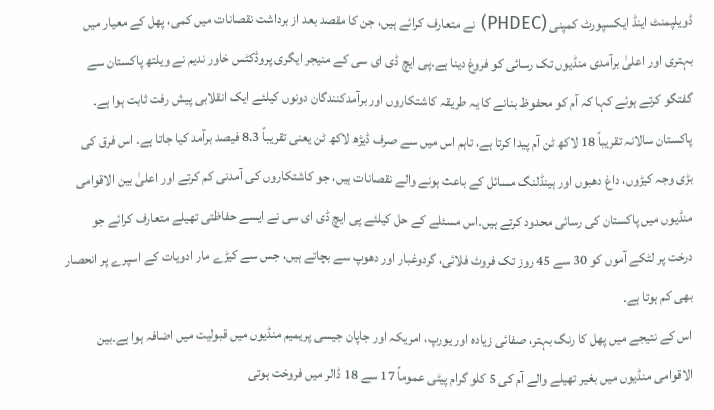ڈویلپمنٹ اینڈ ایکسپورٹ کمپنی (PHDEC) نے متعارف کرائے ہیں، جن کا مقصد بعد از برداشت نقصانات میں کمی، پھل کے معیار میں بہتری اور اعلیٰ برآمدی منڈیوں تک رسائی کو فروغ دینا ہے۔پی ایچ ڈی ای سی کے منیجر ایگری پروڈکٹس خاور ندیم نے ویلتھ پاکستان سے گفتگو کرتے ہوئے کہا کہ آم کو محفوظ بنانے کا یہ طریقہ کاشتکاروں اور برآمدکنندگان دونوں کیلئے ایک انقلابی پیش رفت ثابت ہوا ہے۔
پاکستان سالانہ تقریباً 18 لاکھ ٹن آم پیدا کرتا ہے، تاہم اس میں سے صرف ڈیڑھ لاکھ ٹن یعنی تقریباً 8.3 فیصد برآمد کیا جاتا ہے۔ اس فرق کی بڑی وجہ کیڑوں، داغ دھبوں اور ہینڈلنگ مسائل کے باعث ہونے والے نقصانات ہیں، جو کاشتکاروں کی آمدنی کم کرتے اور اعلیٰ بین الاقوامی منڈیوں میں پاکستان کی رسائی محدود کرتے ہیں۔اس مسئلے کے حل کیلئے پی ایچ ڈی ای سی نے ایسے حفاظتی تھیلے متعارف کرائے جو درخت پر لٹکے آموں کو 30 سے 45 روز تک فروٹ فلائی، گردوغبار اور دھوپ سے بچاتے ہیں، جس سے کیڑے مار ادویات کے اسپرے پر انحصار بھی کم ہوتا ہے۔
اس کے نتیجے میں پھل کا رنگ بہتر، صفائی زیادہ اور یورپ، امریکہ اور جاپان جیسی پریمیم منڈیوں میں قبولیت میں اضافہ ہوا ہے۔بین الاقوامی منڈیوں میں بغیر تھیلے والے آم کی 5 کلو گرام پیٹی عموماً 17 سے 18 ڈالر میں فروخت ہوتی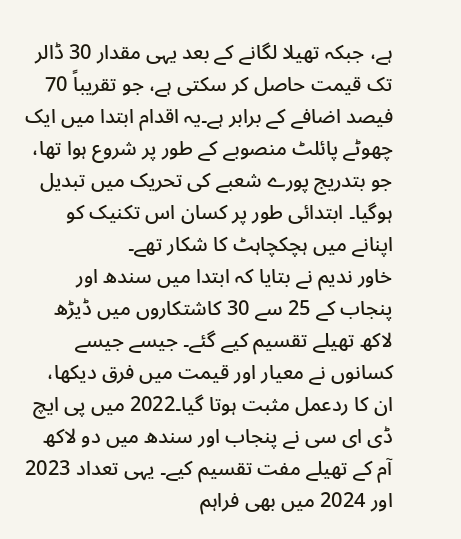ہے، جبکہ تھیلا لگانے کے بعد یہی مقدار 30 ڈالر تک قیمت حاصل کر سکتی ہے، جو تقریباً 70 فیصد اضافے کے برابر ہے۔یہ اقدام ابتدا میں ایک چھوٹے پائلٹ منصوبے کے طور پر شروع ہوا تھا، جو بتدریج پورے شعبے کی تحریک میں تبدیل ہوگیا۔ ابتدائی طور پر کسان اس تکنیک کو اپنانے میں ہچکچاہٹ کا شکار تھے۔
خاور ندیم نے بتایا کہ ابتدا میں سندھ اور پنجاب کے 25 سے 30 کاشتکاروں میں ڈیڑھ لاکھ تھیلے تقسیم کیے گئے۔ جیسے جیسے کسانوں نے معیار اور قیمت میں فرق دیکھا، ان کا ردعمل مثبت ہوتا گیا۔2022 میں پی ایچ ڈی ای سی نے پنجاب اور سندھ میں دو لاکھ آم کے تھیلے مفت تقسیم کیے۔ یہی تعداد 2023 اور 2024 میں بھی فراہم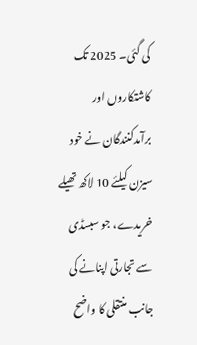کی گئی۔ 2025 تک کاشتکاروں اور برآمدکنندگان نے خود سیزن کیلئے 10 لاکھ تھیلے خریدے، جو سبسڈی سے تجارتی اپنانے کی جانب منتقلی کا واضح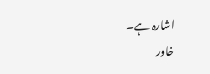اشارہ ہے۔
خاور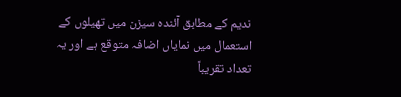ندیم کے مطابق آئندہ سیزن میں تھیلوں کے استعمال میں نمایاں اضافہ متوقع ہے اور یہ تعداد تقریباً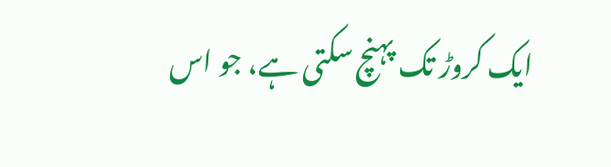ایک کروڑ تک پہنچ سکتی ہے، جو اس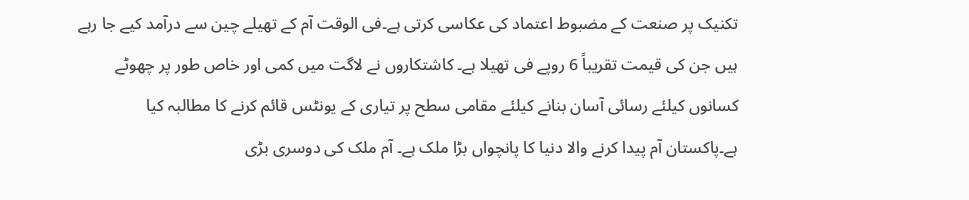تکنیک پر صنعت کے مضبوط اعتماد کی عکاسی کرتی ہے۔فی الوقت آم کے تھیلے چین سے درآمد کیے جا رہے ہیں جن کی قیمت تقریباً 6 روپے فی تھیلا ہے۔ کاشتکاروں نے لاگت میں کمی اور خاص طور پر چھوٹے کسانوں کیلئے رسائی آسان بنانے کیلئے مقامی سطح پر تیاری کے یونٹس قائم کرنے کا مطالبہ کیا ہے۔پاکستان آم پیدا کرنے والا دنیا کا پانچواں بڑا ملک ہے۔ آم ملک کی دوسری بڑی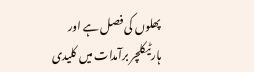پھلوں کی فصل ہے اور ہارٹیکلچر برآمدات میں کلیدی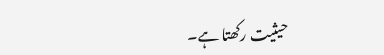حیثیت رکھتا ہے۔